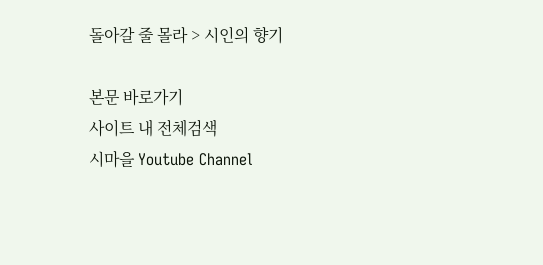돌아갈 줄 몰라 > 시인의 향기

본문 바로가기
사이트 내 전체검색
시마을 Youtube Channel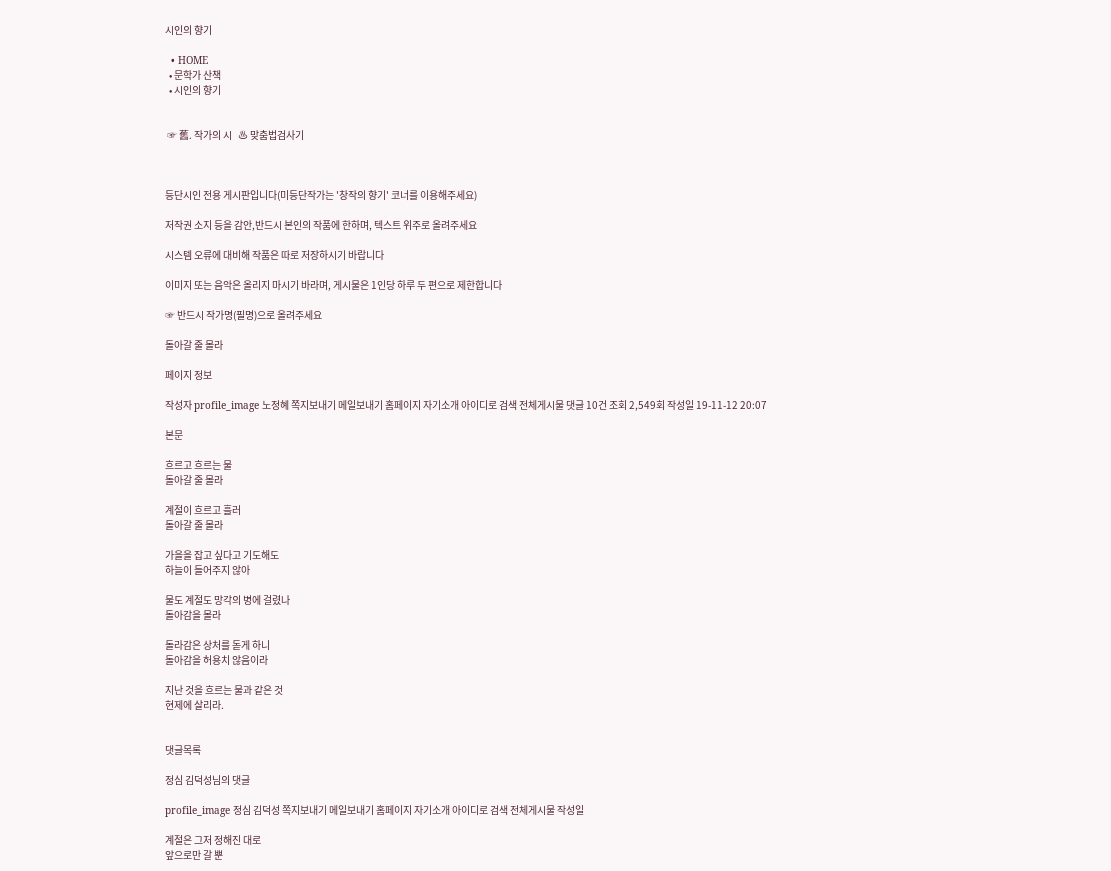시인의 향기

  • HOME
  • 문학가 산책
  • 시인의 향기


 ☞ 舊. 작가의 시   ♨ 맞춤법검사기



등단시인 전용 게시판입니다(미등단작가는 '창작의 향기' 코너를 이용해주세요)

저작권 소지 등을 감안,반드시 본인의 작품에 한하며, 텍스트 위주로 올려주세요

시스템 오류에 대비해 작품은 따로 저장하시기 바랍니다

이미지 또는 음악은 올리지 마시기 바라며, 게시물은 1인당 하루 두 편으로 제한합니다

☞ 반드시 작가명(필명)으로 올려주세요

돌아갈 줄 몰라

페이지 정보

작성자 profile_image 노정혜 쪽지보내기 메일보내기 홈페이지 자기소개 아이디로 검색 전체게시물 댓글 10건 조회 2,549회 작성일 19-11-12 20:07

본문

흐르고 흐르는 물
돌아갈 줄 몰라

계절이 흐르고 흘러
돌아갈 줄 몰라

가을을 잡고 싶다고 기도해도
하늘이 들어주지 않아

물도 계절도 망각의 병에 걸렸나
돌아감을 몰라

돌라감은 상처를 돋게 하니
돌아감을 허용치 않음이라

지난 것을 흐르는 물과 같은 것
현제에 살리라.


댓글목록

정심 김덕성님의 댓글

profile_image 정심 김덕성 쪽지보내기 메일보내기 홈페이지 자기소개 아이디로 검색 전체게시물 작성일

계절은 그저 정해진 대로
앞으로만 갈 뿐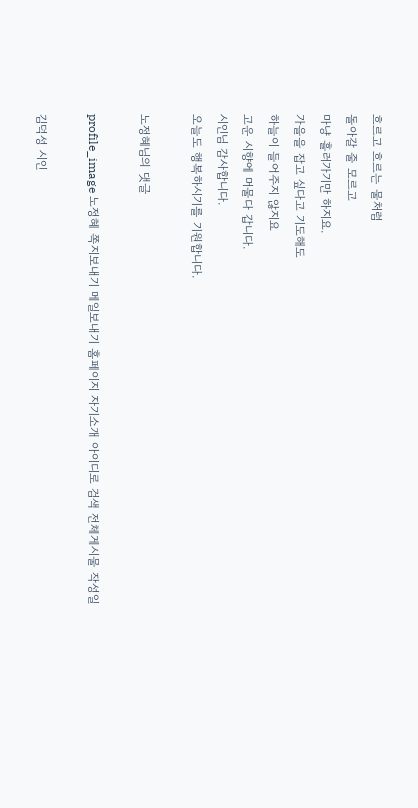흐르고 흐르는 물처럼
돌아갈 줄 모르고
마냥 흘러가기만 하지요.
가을을 잡고 싶다고 기도해도
하늘이 들어주지 않지요
고운 시향에 머물다 갑니다.
시인님 감사합니다.
오늘도 행복하시기를 기원합니다.

노정혜님의 댓글

profile_image 노정혜 쪽지보내기 메일보내기 홈페이지 자기소개 아이디로 검색 전체게시물 작성일

김덕성 시인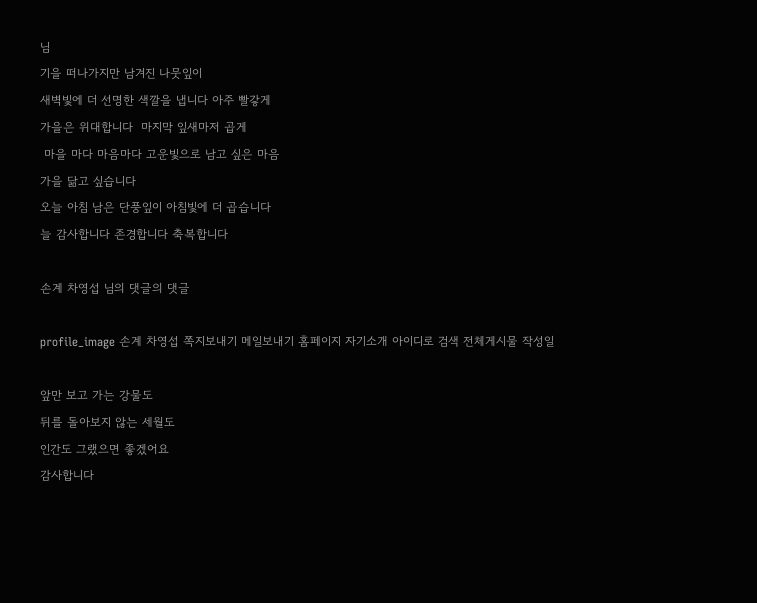님
기을 떠나가지만 남겨진 나뭇잎이
새벽빛에 더 선명한 색깔을 냅니다 아주 빨갛게
가을은 위대합니다  마지막 잎새마저 곱게
 마을 마다 마음마다 고운빛으로 남고 싶은 마음
가을 닮고 싶습니다
오늘 아침 남은 단풍잎이 아침빛에 더 곱습니다
늘 감사합니다 존경합니다 축복합니다

손계 차영섭 님의 댓글의 댓글

profile_image 손계 차영섭 쪽지보내기 메일보내기 홈페이지 자기소개 아이디로 검색 전체게시물 작성일

앞만 보고 가는 강물도
뒤를 돌아보지 않는 세월도
인간도 그랬으면 좋겠어요
감사합니다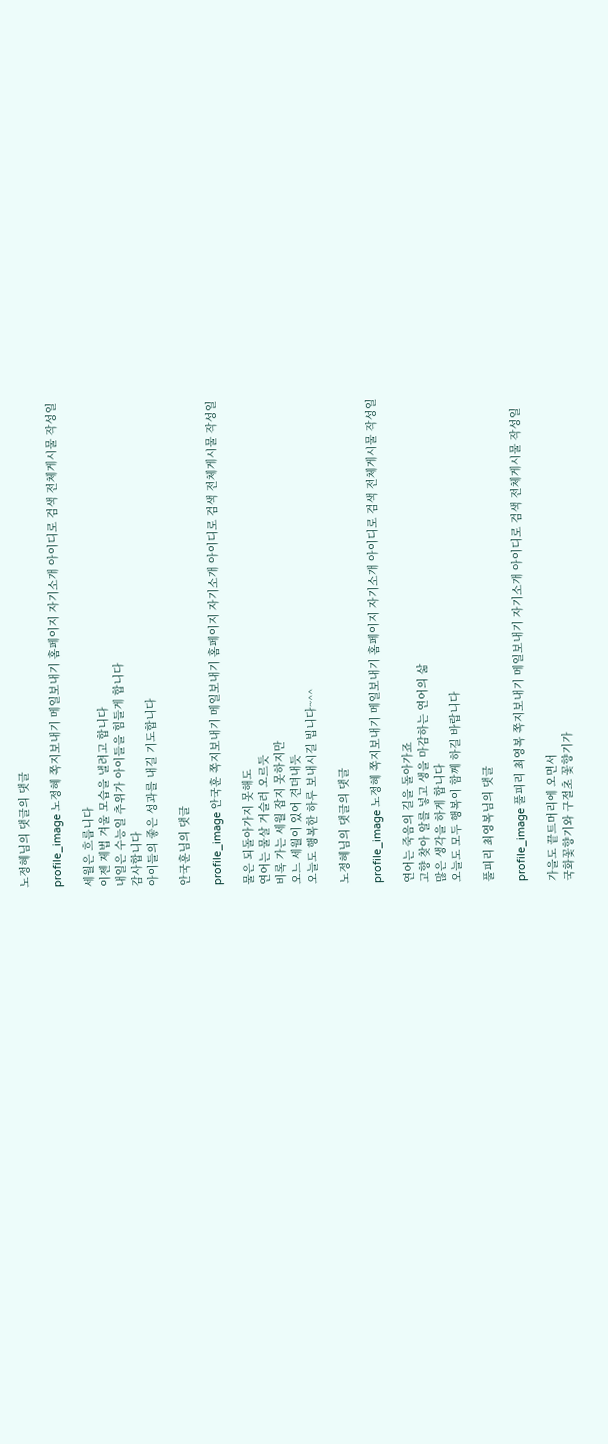노정혜님의 댓글의 댓글

profile_image 노정혜 쪽지보내기 메일보내기 홈페이지 자기소개 아이디로 검색 전체게시물 작성일

세월은 흐릅니다
이젠 제법 겨울 모습을 낼려고 합니다
내일은 수능일 추위가 아이들을 힘들게 합니다
감사합니다
아이들의 좋은 성과를 내길 기도합니다

안국훈님의 댓글

profile_image 안국훈 쪽지보내기 메일보내기 홈페이지 자기소개 아이디로 검색 전체게시물 작성일

물은 되돌아가지 못해도
연어는 물살 거슬러 오르듯
비록 가는 세월 잡지 못하지만
오느 세월이 있어 견뎌내듯
오늘도 행복한 하루 보내시길 빕니다~^^

노정혜님의 댓글의 댓글

profile_image 노정혜 쪽지보내기 메일보내기 홈페이지 자기소개 아이디로 검색 전체게시물 작성일

연어는 죽음의 길을 돌아가죠
고향 찾아 알를 넣고 생을 마감하는 연어의 삶
많은 생각을 하게 합니다
오늘도 모두 행복이 함께 하길 바랍니다

풀피리 최영복님의 댓글

profile_image 풀피리 최영복 쪽지보내기 메일보내기 자기소개 아이디로 검색 전체게시물 작성일

가을도 끝트머리에 오면서
국화꽃향기와 구절초 꽃향기가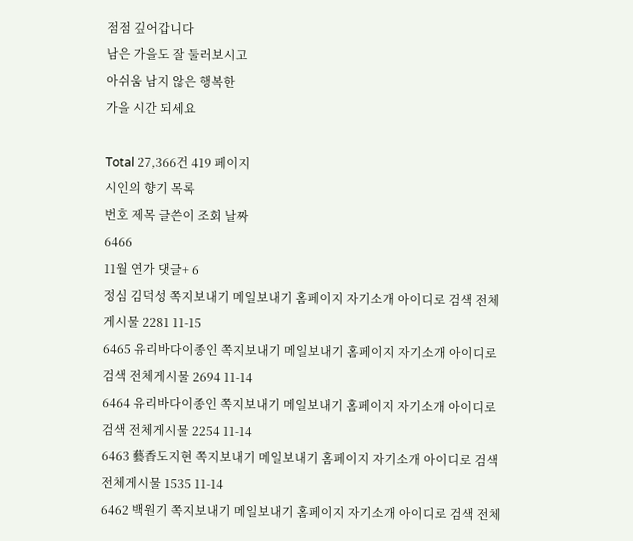점점 깊어갑니다
남은 가을도 잘 둘러보시고
아쉬움 남지 않은 행복한
가을 시간 되세요

Total 27,366건 419 페이지
시인의 향기 목록
번호 제목 글쓴이 조회 날짜
6466
11월 연가 댓글+ 6
정심 김덕성 쪽지보내기 메일보내기 홈페이지 자기소개 아이디로 검색 전체게시물 2281 11-15
6465 유리바다이종인 쪽지보내기 메일보내기 홈페이지 자기소개 아이디로 검색 전체게시물 2694 11-14
6464 유리바다이종인 쪽지보내기 메일보내기 홈페이지 자기소개 아이디로 검색 전체게시물 2254 11-14
6463 藝香도지현 쪽지보내기 메일보내기 홈페이지 자기소개 아이디로 검색 전체게시물 1535 11-14
6462 백원기 쪽지보내기 메일보내기 홈페이지 자기소개 아이디로 검색 전체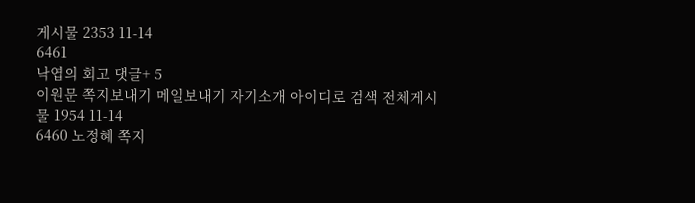게시물 2353 11-14
6461
낙엽의 회고 댓글+ 5
이원문 쪽지보내기 메일보내기 자기소개 아이디로 검색 전체게시물 1954 11-14
6460 노정혜 쪽지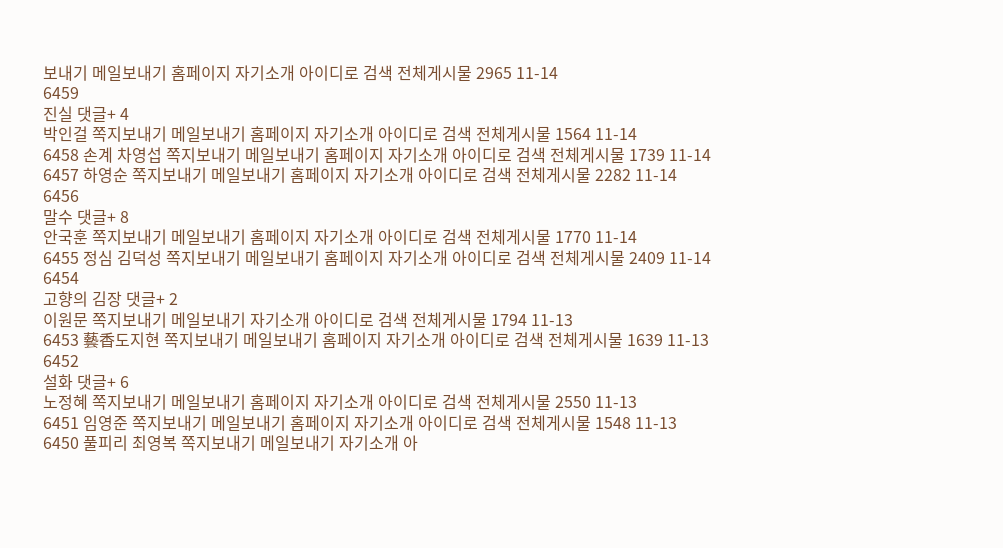보내기 메일보내기 홈페이지 자기소개 아이디로 검색 전체게시물 2965 11-14
6459
진실 댓글+ 4
박인걸 쪽지보내기 메일보내기 홈페이지 자기소개 아이디로 검색 전체게시물 1564 11-14
6458 손계 차영섭 쪽지보내기 메일보내기 홈페이지 자기소개 아이디로 검색 전체게시물 1739 11-14
6457 하영순 쪽지보내기 메일보내기 홈페이지 자기소개 아이디로 검색 전체게시물 2282 11-14
6456
말수 댓글+ 8
안국훈 쪽지보내기 메일보내기 홈페이지 자기소개 아이디로 검색 전체게시물 1770 11-14
6455 정심 김덕성 쪽지보내기 메일보내기 홈페이지 자기소개 아이디로 검색 전체게시물 2409 11-14
6454
고향의 김장 댓글+ 2
이원문 쪽지보내기 메일보내기 자기소개 아이디로 검색 전체게시물 1794 11-13
6453 藝香도지현 쪽지보내기 메일보내기 홈페이지 자기소개 아이디로 검색 전체게시물 1639 11-13
6452
설화 댓글+ 6
노정혜 쪽지보내기 메일보내기 홈페이지 자기소개 아이디로 검색 전체게시물 2550 11-13
6451 임영준 쪽지보내기 메일보내기 홈페이지 자기소개 아이디로 검색 전체게시물 1548 11-13
6450 풀피리 최영복 쪽지보내기 메일보내기 자기소개 아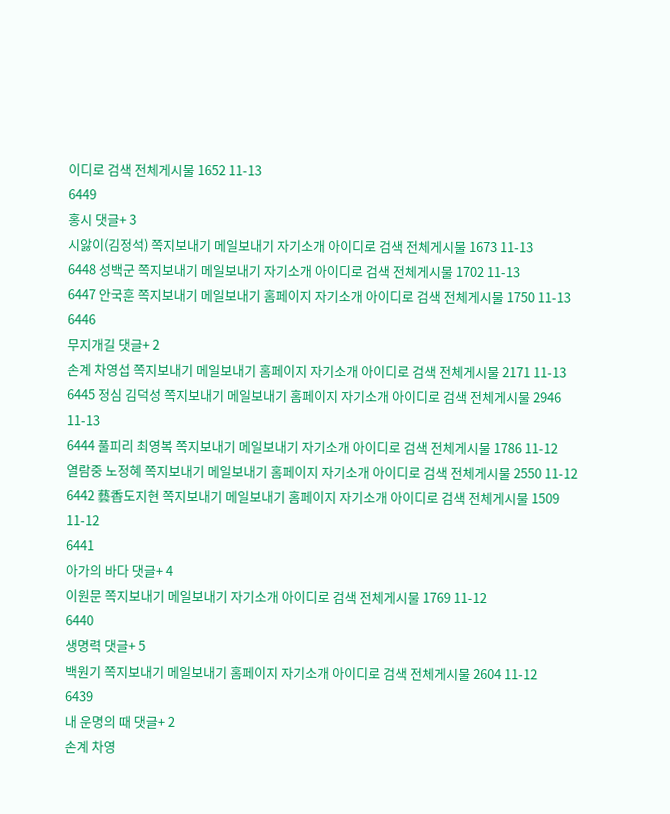이디로 검색 전체게시물 1652 11-13
6449
홍시 댓글+ 3
시앓이(김정석) 쪽지보내기 메일보내기 자기소개 아이디로 검색 전체게시물 1673 11-13
6448 성백군 쪽지보내기 메일보내기 자기소개 아이디로 검색 전체게시물 1702 11-13
6447 안국훈 쪽지보내기 메일보내기 홈페이지 자기소개 아이디로 검색 전체게시물 1750 11-13
6446
무지개길 댓글+ 2
손계 차영섭 쪽지보내기 메일보내기 홈페이지 자기소개 아이디로 검색 전체게시물 2171 11-13
6445 정심 김덕성 쪽지보내기 메일보내기 홈페이지 자기소개 아이디로 검색 전체게시물 2946 11-13
6444 풀피리 최영복 쪽지보내기 메일보내기 자기소개 아이디로 검색 전체게시물 1786 11-12
열람중 노정혜 쪽지보내기 메일보내기 홈페이지 자기소개 아이디로 검색 전체게시물 2550 11-12
6442 藝香도지현 쪽지보내기 메일보내기 홈페이지 자기소개 아이디로 검색 전체게시물 1509 11-12
6441
아가의 바다 댓글+ 4
이원문 쪽지보내기 메일보내기 자기소개 아이디로 검색 전체게시물 1769 11-12
6440
생명력 댓글+ 5
백원기 쪽지보내기 메일보내기 홈페이지 자기소개 아이디로 검색 전체게시물 2604 11-12
6439
내 운명의 때 댓글+ 2
손계 차영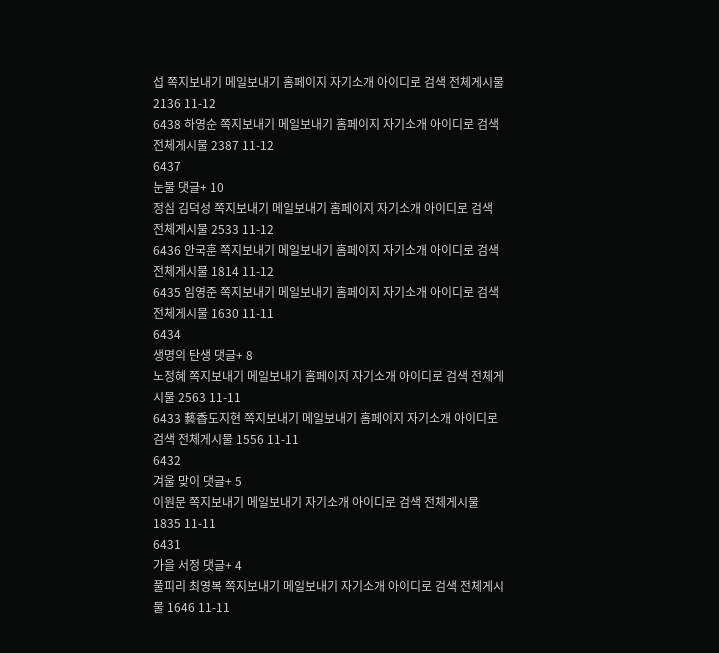섭 쪽지보내기 메일보내기 홈페이지 자기소개 아이디로 검색 전체게시물 2136 11-12
6438 하영순 쪽지보내기 메일보내기 홈페이지 자기소개 아이디로 검색 전체게시물 2387 11-12
6437
눈물 댓글+ 10
정심 김덕성 쪽지보내기 메일보내기 홈페이지 자기소개 아이디로 검색 전체게시물 2533 11-12
6436 안국훈 쪽지보내기 메일보내기 홈페이지 자기소개 아이디로 검색 전체게시물 1814 11-12
6435 임영준 쪽지보내기 메일보내기 홈페이지 자기소개 아이디로 검색 전체게시물 1630 11-11
6434
생명의 탄생 댓글+ 8
노정혜 쪽지보내기 메일보내기 홈페이지 자기소개 아이디로 검색 전체게시물 2563 11-11
6433 藝香도지현 쪽지보내기 메일보내기 홈페이지 자기소개 아이디로 검색 전체게시물 1556 11-11
6432
겨울 맞이 댓글+ 5
이원문 쪽지보내기 메일보내기 자기소개 아이디로 검색 전체게시물 1835 11-11
6431
가을 서정 댓글+ 4
풀피리 최영복 쪽지보내기 메일보내기 자기소개 아이디로 검색 전체게시물 1646 11-11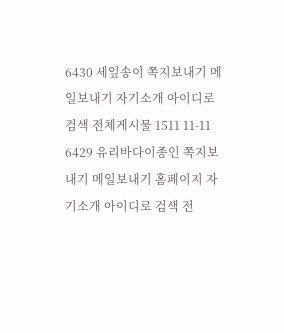6430 세잎송이 쪽지보내기 메일보내기 자기소개 아이디로 검색 전체게시물 1511 11-11
6429 유리바다이종인 쪽지보내기 메일보내기 홈페이지 자기소개 아이디로 검색 전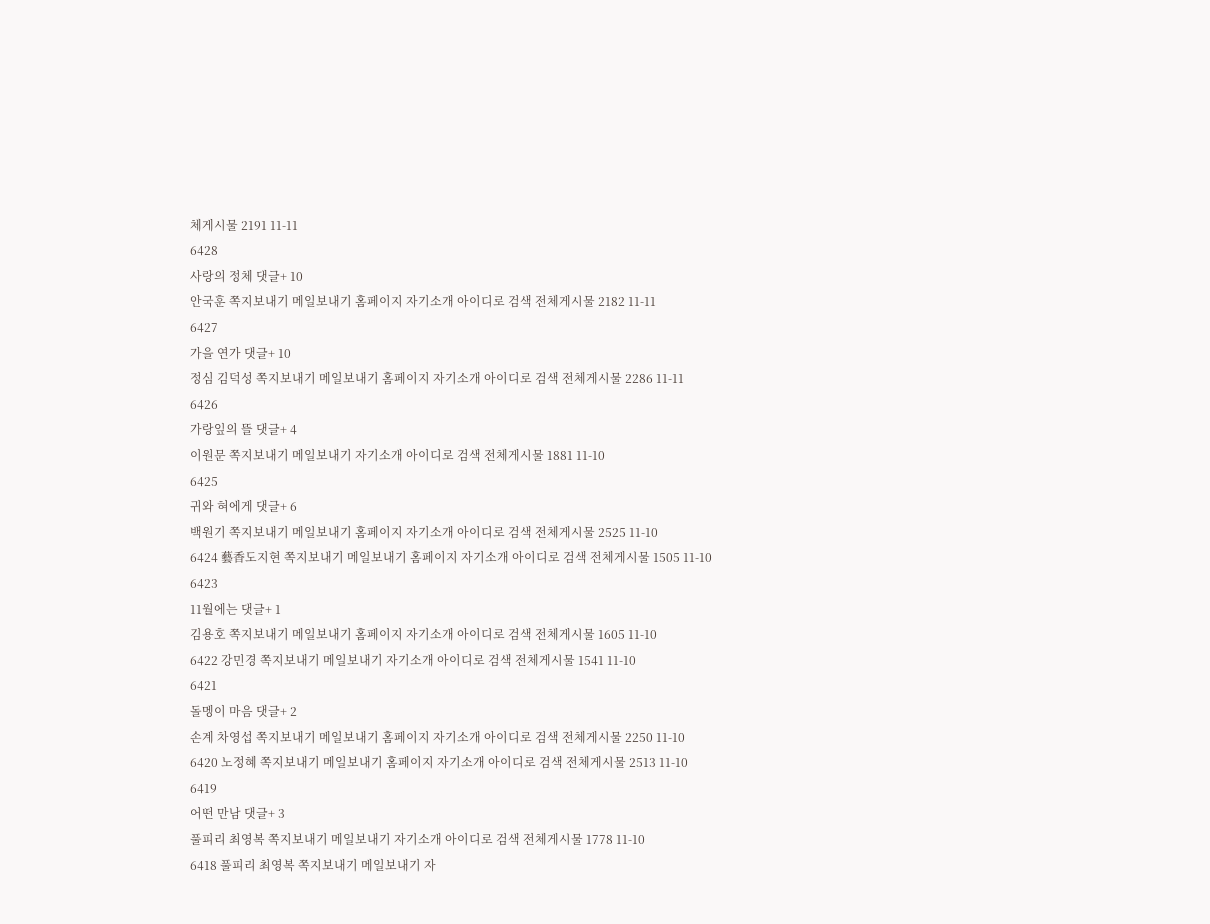체게시물 2191 11-11
6428
사랑의 정체 댓글+ 10
안국훈 쪽지보내기 메일보내기 홈페이지 자기소개 아이디로 검색 전체게시물 2182 11-11
6427
가을 연가 댓글+ 10
정심 김덕성 쪽지보내기 메일보내기 홈페이지 자기소개 아이디로 검색 전체게시물 2286 11-11
6426
가랑잎의 뜰 댓글+ 4
이원문 쪽지보내기 메일보내기 자기소개 아이디로 검색 전체게시물 1881 11-10
6425
귀와 혀에게 댓글+ 6
백원기 쪽지보내기 메일보내기 홈페이지 자기소개 아이디로 검색 전체게시물 2525 11-10
6424 藝香도지현 쪽지보내기 메일보내기 홈페이지 자기소개 아이디로 검색 전체게시물 1505 11-10
6423
11월에는 댓글+ 1
김용호 쪽지보내기 메일보내기 홈페이지 자기소개 아이디로 검색 전체게시물 1605 11-10
6422 강민경 쪽지보내기 메일보내기 자기소개 아이디로 검색 전체게시물 1541 11-10
6421
돌멩이 마음 댓글+ 2
손계 차영섭 쪽지보내기 메일보내기 홈페이지 자기소개 아이디로 검색 전체게시물 2250 11-10
6420 노정혜 쪽지보내기 메일보내기 홈페이지 자기소개 아이디로 검색 전체게시물 2513 11-10
6419
어떤 만남 댓글+ 3
풀피리 최영복 쪽지보내기 메일보내기 자기소개 아이디로 검색 전체게시물 1778 11-10
6418 풀피리 최영복 쪽지보내기 메일보내기 자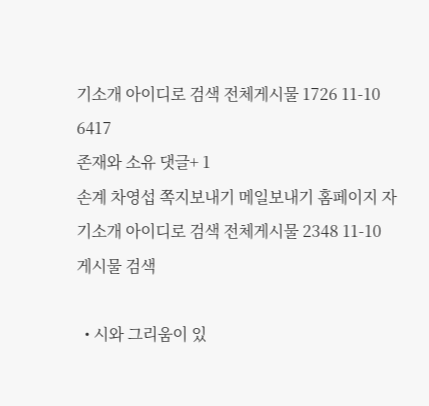기소개 아이디로 검색 전체게시물 1726 11-10
6417
존재와 소유 댓글+ 1
손계 차영섭 쪽지보내기 메일보내기 홈페이지 자기소개 아이디로 검색 전체게시물 2348 11-10
게시물 검색

  • 시와 그리움이 있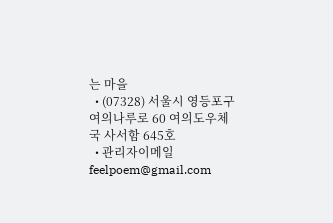는 마을
  • (07328) 서울시 영등포구 여의나루로 60 여의도우체국 사서함 645호
  • 관리자이메일 feelpoem@gmail.com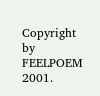Copyright by FEELPOEM 2001.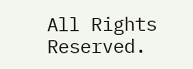All Rights Reserved.